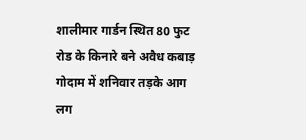शालीमार गार्डन स्थित 80 फुट रोड के किनारे बने अवैध कबाड़ गोदाम में शनिवार तड़के आग लग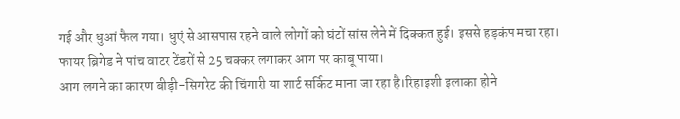गई और धुआं फैल गया। धुएं से आसपास रहने वाले लोगों को घंटों सांस लेने में दिक्कत हुई। इससे हड़कंप मचा रहा। फायर ब्रिगेड ने पांच वाटर टेंडरों से 25 चक्कर लगाकर आग पर काबू पाया।
आग लगने का कारण बीड़ी-सिगरेट की चिंगारी या शार्ट सर्किट माना जा रहा है।रिहाइशी इलाका होने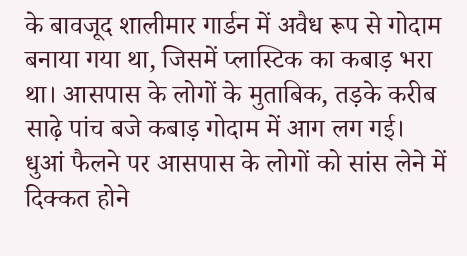के बावजूद शालीमार गार्डन में अवैध रूप से गोदाम बनाया गया था, जिसमें प्लास्टिक का कबाड़ भरा था। आसपास के लोगों के मुताबिक, तड़के करीब साढ़े पांच बजे कबाड़ गोदाम में आग लग गई।
धुआं फैलने पर आसपास के लोगों को सांस लेने में दिक्कत होने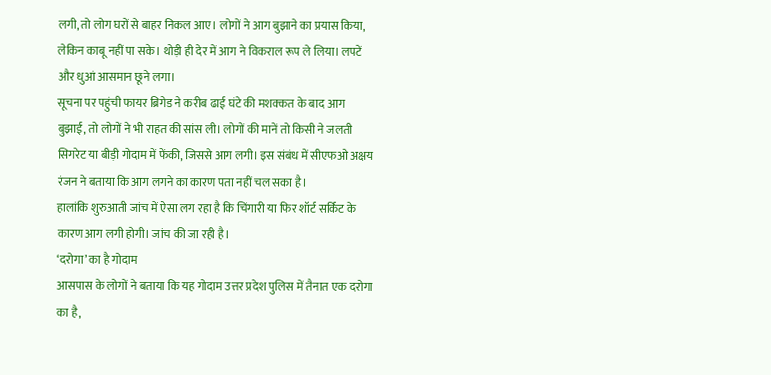लगी, तो लोग घरों से बाहर निकल आए। लोगों ने आग बुझाने का प्रयास किया, लेकिन काबू नहीं पा सके। थोड़ी ही देर में आग ने विकराल रूप ले लिया। लपटें और धुआं आसमान छूने लगा।
सूचना पर पहुंची फायर ब्रिगेड ने करीब ढाई घंटे की मशक्कत के बाद आग बुझाई, तो लोगों ने भी राहत की सांस ली। लोगों की मानें तो किसी ने जलती सिगरेट या बीड़ी गोदाम में फेंकी, जिससे आग लगी। इस संबंध में सीएफओ अक्षय रंजन ने बताया कि आग लगने का कारण पता नहीं चल सका है।
हालांकि शुरुआती जांच में ऐसा लग रहा है कि चिंगारी या फिर शॉर्ट सर्किट के कारण आग लगी होगी। जांच की जा रही है।
‘दरोगा’ का है गोदाम
आसपास के लोगों ने बताया कि यह गोदाम उत्तर प्रदेश पुलिस में तैनात एक दरोगा का है,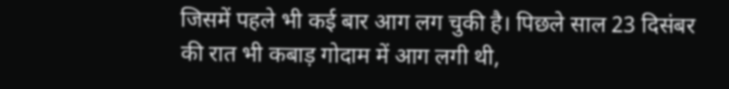जिसमें पहले भी कई बार आग लग चुकी है। पिछले साल 23 दिसंबर की रात भी कबाड़ गोदाम में आग लगी थी,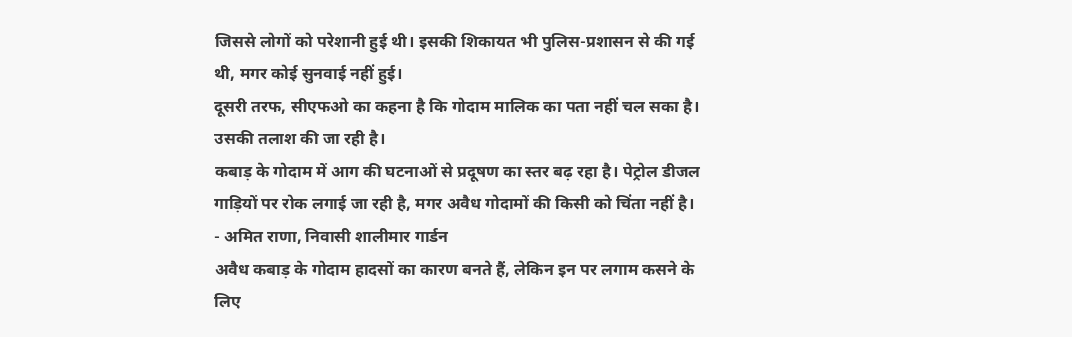जिससे लोगों को परेशानी हुई थी। इसकी शिकायत भी पुलिस-प्रशासन से की गई थी, मगर कोई सुनवाई नहीं हुई।
दूसरी तरफ, सीएफओ का कहना है कि गोदाम मालिक का पता नहीं चल सका है। उसकी तलाश की जा रही है।
कबाड़ के गोदाम में आग की घटनाओं से प्रदूषण का स्तर बढ़ रहा है। पेट्रोल डीजल गाड़ियों पर रोक लगाई जा रही है, मगर अवैध गोदामों की किसी को चिंता नहीं है।
- अमित राणा, निवासी शालीमार गार्डन
अवैध कबाड़ के गोदाम हादसों का कारण बनते हैं, लेकिन इन पर लगाम कसने के लिए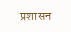प्रशासन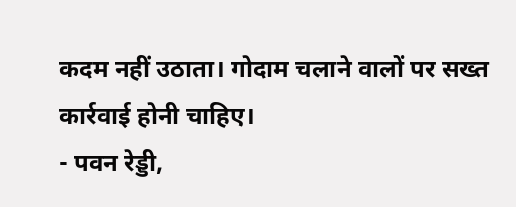कदम नहीं उठाता। गोदाम चलाने वालों पर सख्त कार्रवाई होनी चाहिए।
- पवन रेड्डी,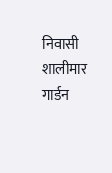निवासी शालीमार गार्डन